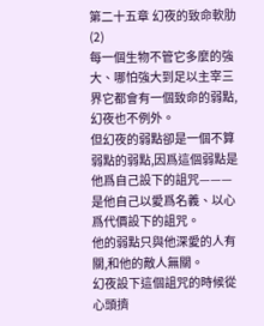第二十五章 幻夜的致命軟肋(2)
每一個生物不管它多麼的強大、哪怕強大到足以主宰三界它都會有一個致命的弱點,幻夜也不例外。
但幻夜的弱點卻是一個不算弱點的弱點,因爲這個弱點是他爲自己設下的詛咒———是他自己以愛爲名義、以心爲代價設下的詛咒。
他的弱點只與他深愛的人有關,和他的敵人無關。
幻夜設下這個詛咒的時候從心頭擠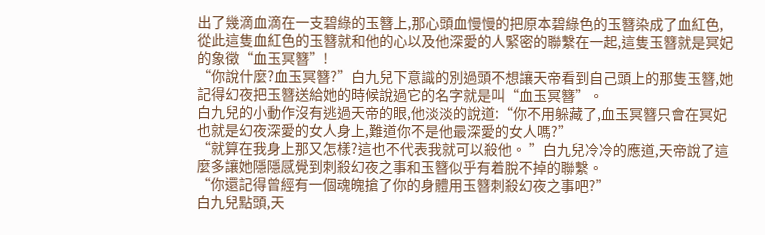出了幾滴血滴在一支碧綠的玉簪上,那心頭血慢慢的把原本碧綠色的玉簪染成了血紅色,從此這隻血紅色的玉簪就和他的心以及他深愛的人緊密的聯繫在一起,這隻玉簪就是冥妃的象徵“血玉冥簪”!
“你說什麼?血玉冥簪?”白九兒下意識的別過頭不想讓天帝看到自己頭上的那隻玉簪,她記得幻夜把玉簪送給她的時候說過它的名字就是叫“血玉冥簪”。
白九兒的小動作沒有逃過天帝的眼,他淡淡的說道:“你不用躲藏了,血玉冥簪只會在冥妃也就是幻夜深愛的女人身上,難道你不是他最深愛的女人嗎?”
“就算在我身上那又怎樣?這也不代表我就可以殺他。 ”白九兒冷冷的應道,天帝說了這麼多讓她隱隱感覺到刺殺幻夜之事和玉簪似乎有着脫不掉的聯繫。
“你還記得曾經有一個魂魄搶了你的身體用玉簪刺殺幻夜之事吧?”
白九兒點頭,天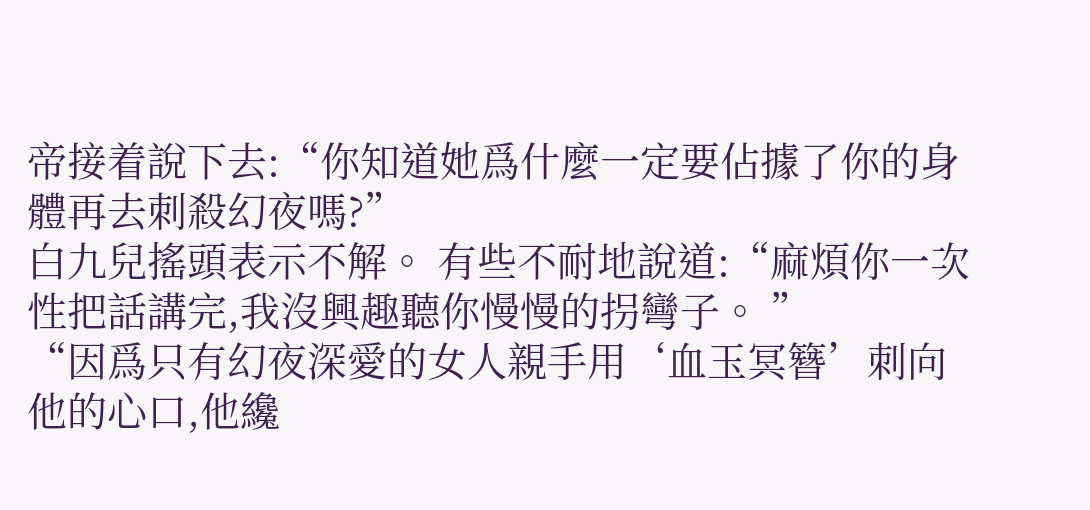帝接着說下去:“你知道她爲什麼一定要佔據了你的身體再去刺殺幻夜嗎?”
白九兒搖頭表示不解。 有些不耐地說道:“麻煩你一次性把話講完,我沒興趣聽你慢慢的拐彎子。 ”
“因爲只有幻夜深愛的女人親手用‘血玉冥簪’刺向他的心口,他纔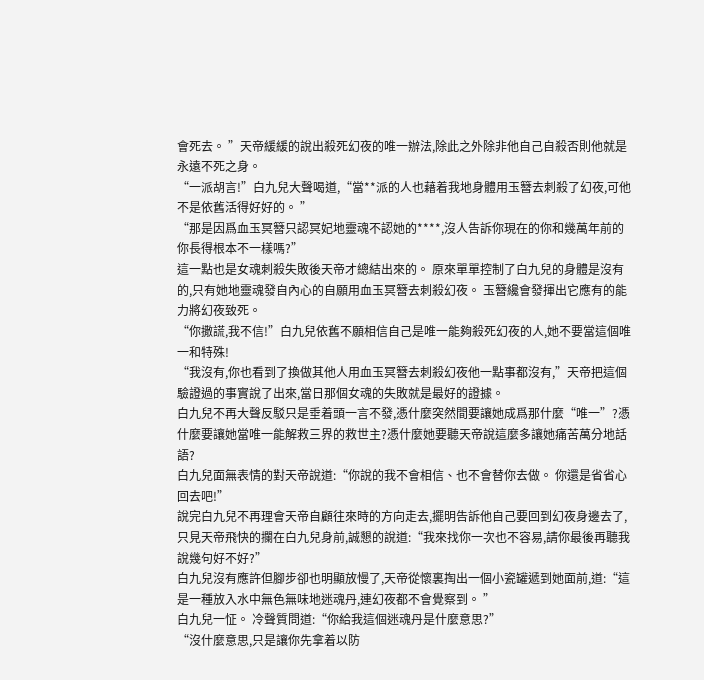會死去。 ”天帝緩緩的說出殺死幻夜的唯一辦法,除此之外除非他自己自殺否則他就是永遠不死之身。
“一派胡言!”白九兒大聲喝道,“當**派的人也藉着我地身體用玉簪去刺殺了幻夜,可他不是依舊活得好好的。 ”
“那是因爲血玉冥簪只認冥妃地靈魂不認她的****,沒人告訴你現在的你和幾萬年前的你長得根本不一樣嗎?”
這一點也是女魂刺殺失敗後天帝才總結出來的。 原來單單控制了白九兒的身體是沒有的,只有她地靈魂發自內心的自願用血玉冥簪去刺殺幻夜。 玉簪纔會發揮出它應有的能力將幻夜致死。
“你撒謊,我不信!”白九兒依舊不願相信自己是唯一能夠殺死幻夜的人,她不要當這個唯一和特殊!
“我沒有,你也看到了換做其他人用血玉冥簪去刺殺幻夜他一點事都沒有,”天帝把這個驗證過的事實說了出來,當日那個女魂的失敗就是最好的證據。
白九兒不再大聲反駁只是垂着頭一言不發,憑什麼突然間要讓她成爲那什麼“唯一”?憑什麼要讓她當唯一能解救三界的救世主?憑什麼她要聽天帝說這麼多讓她痛苦萬分地話語?
白九兒面無表情的對天帝說道:“你說的我不會相信、也不會替你去做。 你還是省省心回去吧!”
說完白九兒不再理會天帝自顧往來時的方向走去,擺明告訴他自己要回到幻夜身邊去了,只見天帝飛快的攔在白九兒身前,誠懇的說道:“我來找你一次也不容易,請你最後再聽我說幾句好不好?”
白九兒沒有應許但腳步卻也明顯放慢了,天帝從懷裏掏出一個小瓷罐遞到她面前,道:“這是一種放入水中無色無味地迷魂丹,連幻夜都不會覺察到。 ”
白九兒一怔。 冷聲質問道:“你給我這個迷魂丹是什麼意思?”
“沒什麼意思,只是讓你先拿着以防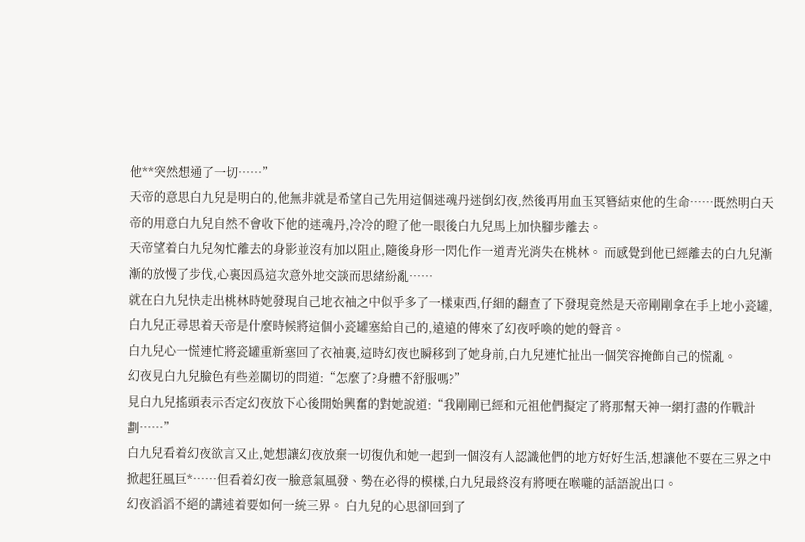他**突然想通了一切……”
天帝的意思白九兒是明白的,他無非就是希望自己先用這個迷魂丹迷倒幻夜,然後再用血玉冥簪結束他的生命……既然明白天帝的用意白九兒自然不會收下他的迷魂丹,冷冷的瞪了他一眼後白九兒馬上加快腳步離去。
天帝望着白九兒匆忙離去的身影並沒有加以阻止,隨後身形一閃化作一道青光消失在桃林。 而感覺到他已經離去的白九兒漸漸的放慢了步伐,心裏因爲這次意外地交談而思緒紛亂……
就在白九兒快走出桃林時她發現自己地衣袖之中似乎多了一樣東西,仔細的翻查了下發現竟然是天帝剛剛拿在手上地小瓷罐,白九兒正尋思着天帝是什麼時候將這個小瓷罐塞給自己的,遠遠的傳來了幻夜呼喚的她的聲音。
白九兒心一慌連忙將瓷罐重新塞回了衣袖裏,這時幻夜也瞬移到了她身前,白九兒連忙扯出一個笑容掩飾自己的慌亂。
幻夜見白九兒臉色有些差關切的問道:“怎麼了?身體不舒服嗎?”
見白九兒搖頭表示否定幻夜放下心後開始興奮的對她說道:“我剛剛已經和元祖他們擬定了將那幫天神一網打盡的作戰計劃……”
白九兒看着幻夜欲言又止,她想讓幻夜放棄一切復仇和她一起到一個沒有人認識他們的地方好好生活,想讓他不要在三界之中掀起狂風巨*……但看着幻夜一臉意氣風發、勢在必得的模樣,白九兒最終沒有將哽在喉嚨的話語說出口。
幻夜滔滔不絕的講述着要如何一統三界。 白九兒的心思卻回到了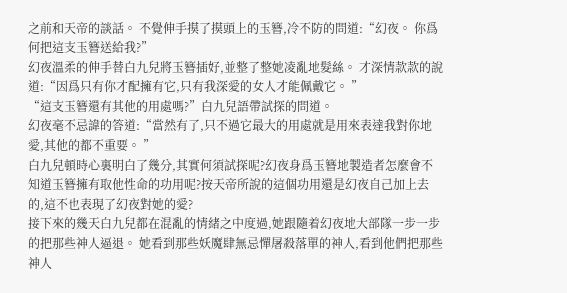之前和天帝的談話。 不覺伸手摸了摸頭上的玉簪,冷不防的問道:“幻夜。 你爲何把這支玉簪送給我?”
幻夜溫柔的伸手替白九兒將玉簪插好,並整了整她凌亂地髮絲。 才深情款款的說道:“因爲只有你才配擁有它,只有我深愛的女人才能佩戴它。 ”
“這支玉簪還有其他的用處嗎?”白九兒語帶試探的問道。
幻夜毫不忌諱的答道:“當然有了,只不過它最大的用處就是用來表達我對你地愛,其他的都不重要。 ”
白九兒頓時心裏明白了幾分,其實何須試探呢?幻夜身爲玉簪地製造者怎麼會不知道玉簪擁有取他性命的功用呢?按天帝所說的這個功用還是幻夜自己加上去的,這不也表現了幻夜對她的愛?
接下來的幾天白九兒都在混亂的情緒之中度過,她跟隨着幻夜地大部隊一步一步的把那些神人逼退。 她看到那些妖魔肆無忌憚屠殺落單的神人,看到他們把那些神人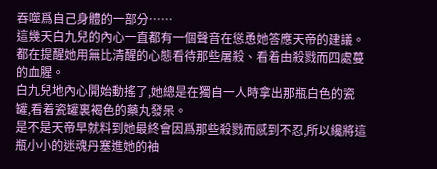吞噬爲自己身體的一部分……
這幾天白九兒的內心一直都有一個聲音在慫恿她答應天帝的建議。 都在提醒她用無比清醒的心態看待那些屠殺、看着由殺戮而四處蔓的血腥。
白九兒地內心開始動搖了,她總是在獨自一人時拿出那瓶白色的瓷罐,看着瓷罐裏褐色的藥丸發呆。
是不是天帝早就料到她最終會因爲那些殺戮而感到不忍,所以纔將這瓶小小的迷魂丹塞進她的袖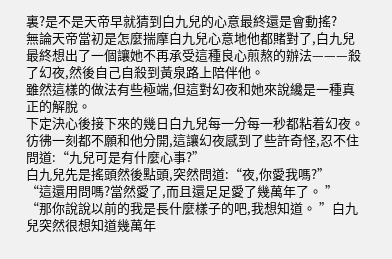裏?是不是天帝早就猜到白九兒的心意最終還是會動搖?
無論天帝當初是怎麼揣摩白九兒心意地他都賭對了,白九兒最終想出了一個讓她不再承受這種良心煎熬的辦法———殺了幻夜,然後自己自殺到黃泉路上陪伴他。
雖然這樣的做法有些極端,但這對幻夜和她來說纔是一種真正的解脫。
下定決心後接下來的幾日白九兒每一分每一秒都粘着幻夜。 彷彿一刻都不願和他分開,這讓幻夜感到了些許奇怪,忍不住問道:“九兒可是有什麼心事?”
白九兒先是搖頭然後點頭,突然問道:“夜,你愛我嗎?”
“這還用問嗎?當然愛了,而且還足足愛了幾萬年了。 ”
“那你說說以前的我是長什麼樣子的吧,我想知道。 ”白九兒突然很想知道幾萬年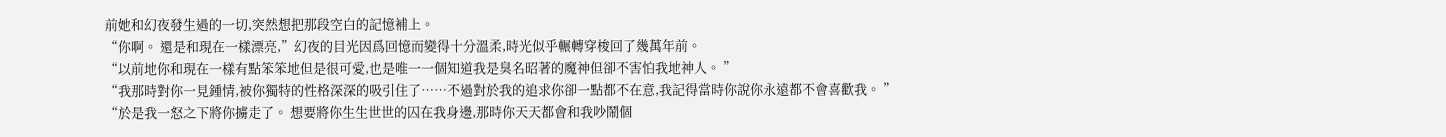前她和幻夜發生過的一切,突然想把那段空白的記憶補上。
“你啊。 還是和現在一樣漂亮,”幻夜的目光因爲回憶而變得十分溫柔,時光似乎輾轉穿梭回了幾萬年前。
“以前地你和現在一樣有點笨笨地但是很可愛,也是唯一一個知道我是臭名昭著的魔神但卻不害怕我地神人。 ”
“我那時對你一見鍾情,被你獨特的性格深深的吸引住了……不過對於我的追求你卻一點都不在意,我記得當時你說你永遠都不會喜歡我。 ”
“於是我一怒之下將你擄走了。 想要將你生生世世的囚在我身邊,那時你天天都會和我吵鬧個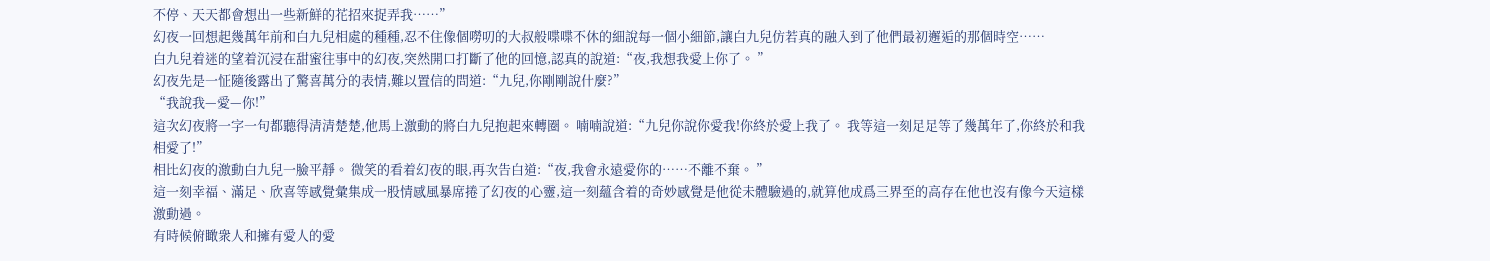不停、天天都會想出一些新鮮的花招來捉弄我……”
幻夜一回想起幾萬年前和白九兒相處的種種,忍不住像個嘮叨的大叔般喋喋不休的細說每一個小細節,讓白九兒仿若真的融入到了他們最初邂逅的那個時空……
白九兒着迷的望着沉浸在甜蜜往事中的幻夜,突然開口打斷了他的回憶,認真的說道:“夜,我想我愛上你了。 ”
幻夜先是一怔隨後露出了驚喜萬分的表情,難以置信的問道:“九兒,你剛剛說什麼?”
“我說我—愛—你!”
這次幻夜將一字一句都聽得清清楚楚,他馬上激動的將白九兒抱起來轉圈。 喃喃說道:“九兒你說你愛我!你終於愛上我了。 我等這一刻足足等了幾萬年了,你終於和我相愛了!”
相比幻夜的激動白九兒一臉平靜。 微笑的看着幻夜的眼,再次告白道:“夜,我會永遠愛你的……不離不棄。 ”
這一刻幸福、滿足、欣喜等感覺彙集成一股情感風暴席捲了幻夜的心靈,這一刻蘊含着的奇妙感覺是他從未體驗過的,就算他成爲三界至的高存在他也沒有像今天這樣激動過。
有時候俯瞰衆人和擁有愛人的愛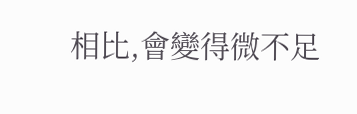相比,會變得微不足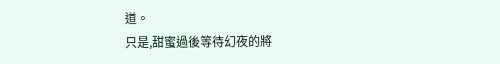道。
只是,甜蜜過後等待幻夜的將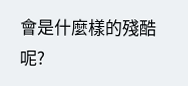會是什麼樣的殘酷呢?